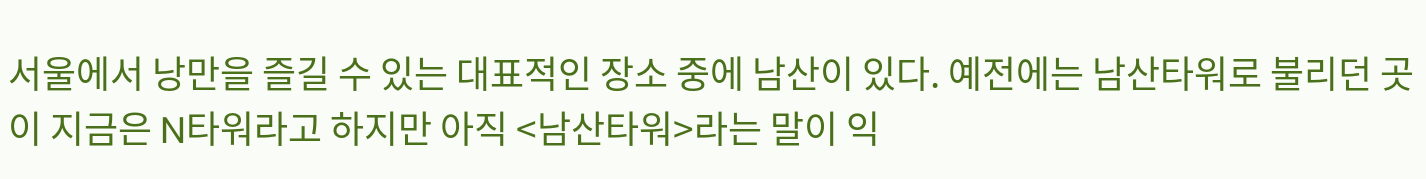서울에서 낭만을 즐길 수 있는 대표적인 장소 중에 남산이 있다. 예전에는 남산타워로 불리던 곳이 지금은 N타워라고 하지만 아직 <남산타워>라는 말이 익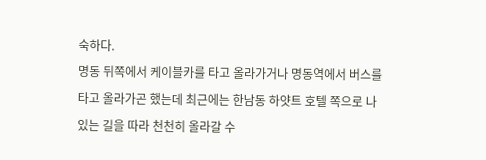숙하다.
명동 뒤쪽에서 케이블카를 타고 올라가거나 명동역에서 버스를 타고 올라가곤 했는데 최근에는 한남동 하얏트 호텔 쪽으로 나있는 길을 따라 천천히 올라갈 수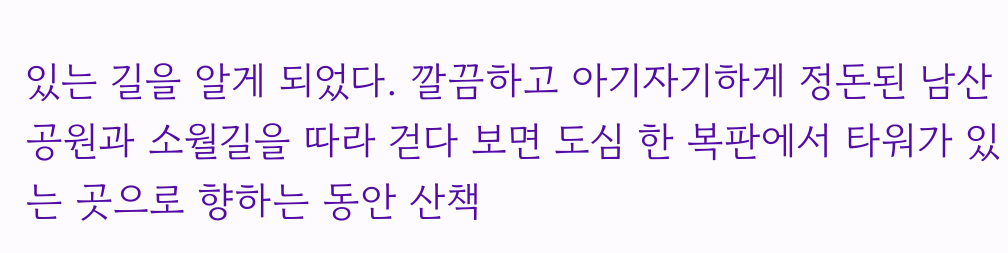있는 길을 알게 되었다. 깔끔하고 아기자기하게 정돈된 남산공원과 소월길을 따라 걷다 보면 도심 한 복판에서 타워가 있는 곳으로 향하는 동안 산책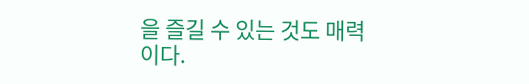을 즐길 수 있는 것도 매력이다.